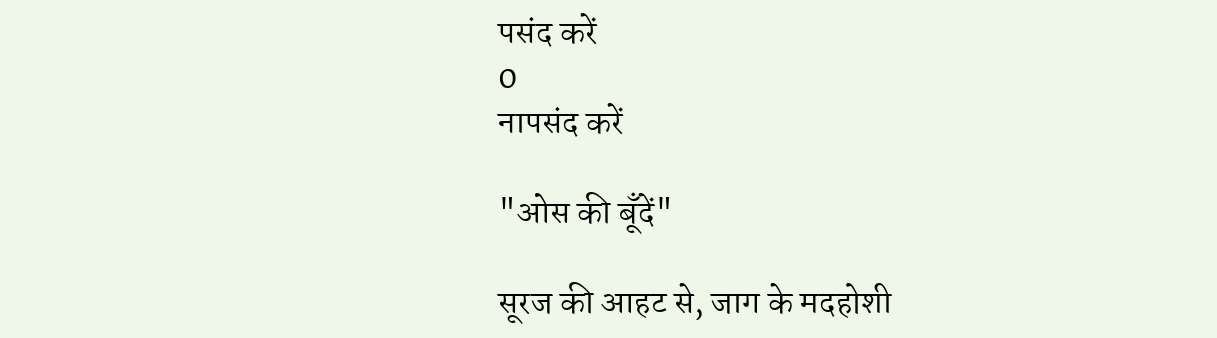पसंद करें
0
नापसंद करें

"ओस की बूँदें"

सूरज की आहट से, जाग के मदहोशी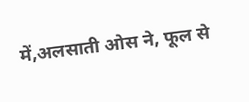में,अलसाती ओस ने, फूल से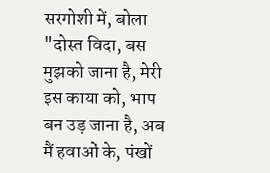सरगोशी में, बोला "दोस्त विदा, बस मुझको जाना है, मेरी इस काया को, भाप बन उड़ जाना है, अब मैं हवाओं के, पंखों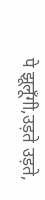पे झूलूँगी,उड़ते उड़ते,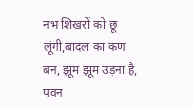नभ शिखरों को छू लूंगी,बादल का कण बन, झूम झूम उड़ना है, पवन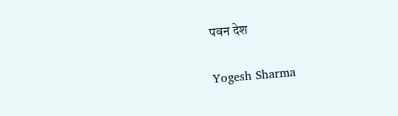पवन देश

Yogesh Sharma